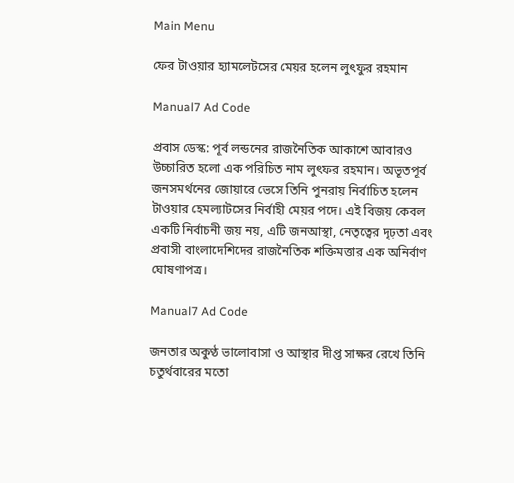Main Menu

ফের টাওয়ার হ্যামলেটসের মেয়র হলেন লুৎফুর রহমান

Manual7 Ad Code

প্রবাস ডেস্ক: পূর্ব লন্ডনের রাজনৈতিক আকাশে আবারও উচ্চারিত হলো এক পরিচিত নাম লুৎফর রহমান। অভূতপূর্ব জনসমর্থনের জোয়ারে ভেসে তিনি পুনরায় নির্বাচিত হলেন টাওয়ার হেমল্যাটসের নির্বাহী মেয়র পদে। এই বিজয় কেবল একটি নির্বাচনী জয় নয়, এটি জনআস্থা, নেতৃত্বের দৃঢ়তা এবং প্রবাসী বাংলাদেশিদের রাজনৈতিক শক্তিমত্তার এক অনির্বাণ ঘোষণাপত্র।

Manual7 Ad Code

জনতার অকুণ্ঠ ভালোবাসা ও আস্থার দীপ্ত সাক্ষর রেখে তিনি চতুর্থবারের মতো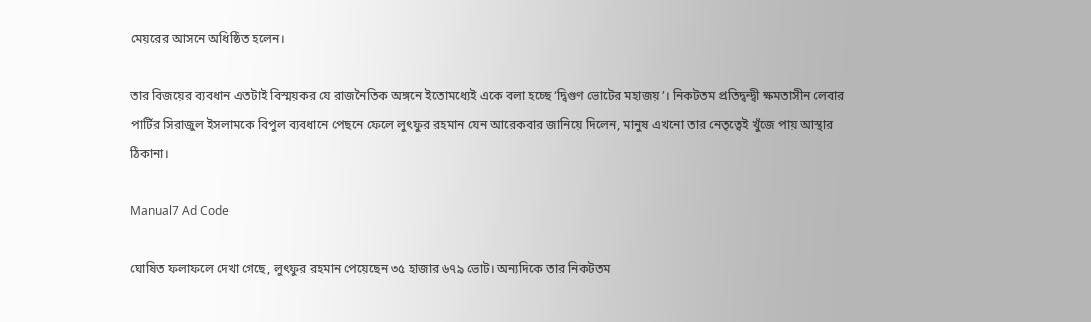মেয়রের আসনে অধিষ্ঠিত হলেন।

তার বিজয়ের ব্যবধান এতটাই বিস্ময়কর যে রাজনৈতিক অঙ্গনে ইতোমধ্যেই একে বলা হচ্ছে ‘দ্বিগুণ ভোটের মহাজয়’। নিকটতম প্রতিদ্বন্দ্বী ক্ষমতাসীন লেবার পার্টির সিরাজুল ইসলামকে বিপুল ব্যবধানে পেছনে ফেলে লুৎফুর রহমান যেন আরেকবার জানিয়ে দিলেন, মানুষ এখনো তার নেতৃত্বেই খুঁজে পায় আস্থার ঠিকানা।

Manual7 Ad Code

ঘোষিত ফলাফলে দেখা গেছে, লুৎফুর রহমান পেয়েছেন ৩৫ হাজার ৬৭৯ ভোট। অন্যদিকে তার নিকটতম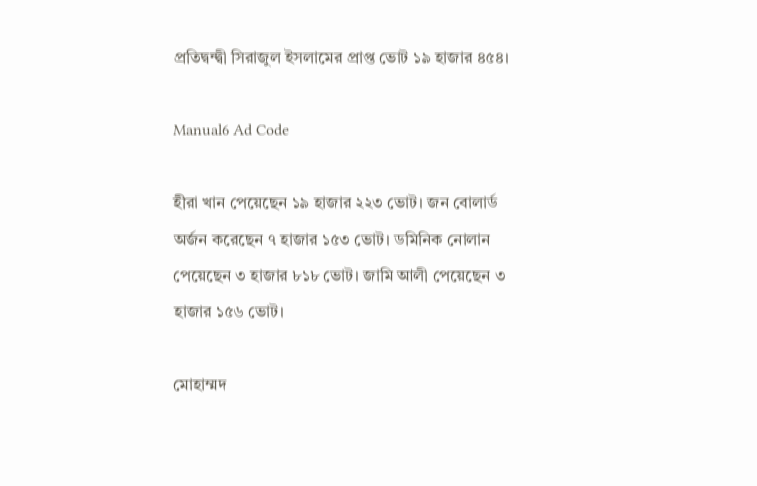প্রতিদ্বন্দ্বী সিরাজুল ইসলামের প্রাপ্ত ভোট ১৯ হাজার ৪৫৪।

Manual6 Ad Code

হীরা খান পেয়েছেন ১৯ হাজার ২২৩ ভোট। জন বোলার্ড অর্জন করেছেন ৭ হাজার ১৫৩ ভোট। ডমিনিক নোলান পেয়েছেন ৩ হাজার ৮১৮ ভোট। জামি আলী পেয়েছেন ৩ হাজার ১৫৬ ভোট।

মোহাম্মদ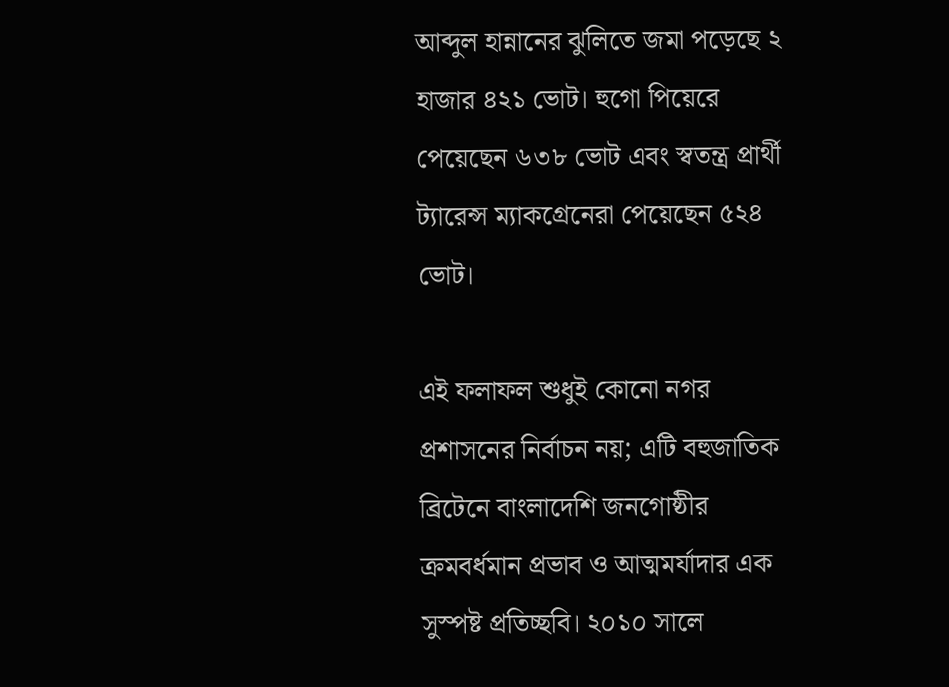আব্দুল হান্নানের ঝুলিতে জমা পড়েছে ২ হাজার ৪২১ ভোট। হুগো পিয়েরে পেয়েছেন ৬৩৮ ভোট এবং স্বতন্ত্র প্রার্থী ট্যারেন্স ম্যাকগ্রেনেরা পেয়েছেন ৫২৪ ভোট।

এই ফলাফল শুধুই কোনো নগর প্রশাসনের নির্বাচন নয়; এটি বহুজাতিক ব্রিটেনে বাংলাদেশি জনগোষ্ঠীর ক্রমবর্ধমান প্রভাব ও আত্মমর্যাদার এক সুস্পষ্ট প্রতিচ্ছবি। ২০১০ সালে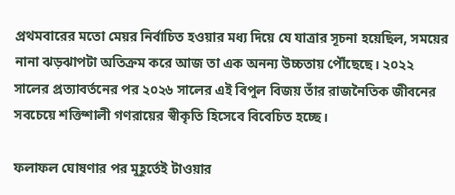প্রথমবারের মতো মেয়র নির্বাচিত হওয়ার মধ্য দিয়ে যে যাত্রার সূচনা হয়েছিল, সময়ের নানা ঝড়ঝাপটা অতিক্রম করে আজ তা এক অনন্য উচ্চতায় পৌঁছেছে। ২০২২ সালের প্রত্যাবর্তনের পর ২০২৬ সালের এই বিপুল বিজয় তাঁর রাজনৈতিক জীবনের সবচেয়ে শক্তিশালী গণরায়ের স্বীকৃতি হিসেবে বিবেচিত হচ্ছে।

ফলাফল ঘোষণার পর মুহূর্তেই টাওয়ার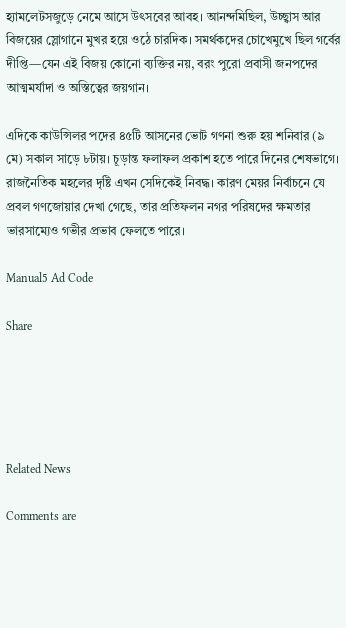হ্যামলেটসজুড়ে নেমে আসে উৎসবের আবহ। আনন্দমিছিল, উচ্ছ্বাস আর বিজয়ের স্লোগানে মুখর হয়ে ওঠে চারদিক। সমর্থকদের চোখেমুখে ছিল গর্বের দীপ্তি—যেন এই বিজয় কোনো ব্যক্তির নয়, বরং পুরো প্রবাসী জনপদের আত্মমর্যাদা ও অস্তিত্বের জয়গান।

এদিকে কাউন্সিলর পদের ৪৫টি আসনের ভোট গণনা শুরু হয় শনিবার (৯ মে) সকাল সাড়ে ৮টায়। চূড়ান্ত ফলাফল প্রকাশ হতে পারে দিনের শেষভাগে। রাজনৈতিক মহলের দৃষ্টি এখন সেদিকেই নিবদ্ধ। কারণ মেয়র নির্বাচনে যে প্রবল গণজোয়ার দেখা গেছে, তার প্রতিফলন নগর পরিষদের ক্ষমতার ভারসাম্যেও গভীর প্রভাব ফেলতে পারে।

Manual5 Ad Code

Share





Related News

Comments are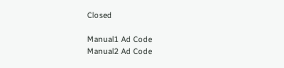Closed

Manual1 Ad Code
Manual2 Ad Code